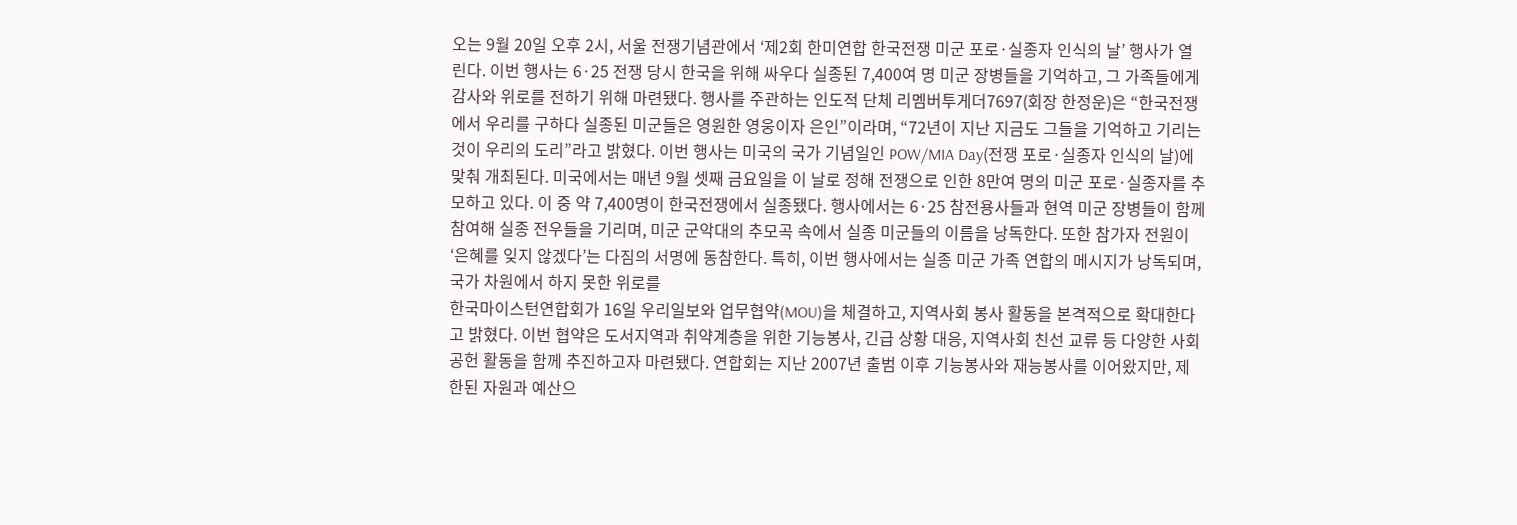오는 9월 20일 오후 2시, 서울 전쟁기념관에서 ‘제2회 한미연합 한국전쟁 미군 포로·실종자 인식의 날’ 행사가 열린다. 이번 행사는 6·25 전쟁 당시 한국을 위해 싸우다 실종된 7,400여 명 미군 장병들을 기억하고, 그 가족들에게 감사와 위로를 전하기 위해 마련됐다. 행사를 주관하는 인도적 단체 리멤버투게더7697(회장 한정운)은 “한국전쟁에서 우리를 구하다 실종된 미군들은 영원한 영웅이자 은인”이라며, “72년이 지난 지금도 그들을 기억하고 기리는 것이 우리의 도리”라고 밝혔다. 이번 행사는 미국의 국가 기념일인 POW/MIA Day(전쟁 포로·실종자 인식의 날)에 맞춰 개최된다. 미국에서는 매년 9월 셋째 금요일을 이 날로 정해 전쟁으로 인한 8만여 명의 미군 포로·실종자를 추모하고 있다. 이 중 약 7,400명이 한국전쟁에서 실종됐다. 행사에서는 6·25 참전용사들과 현역 미군 장병들이 함께 참여해 실종 전우들을 기리며, 미군 군악대의 추모곡 속에서 실종 미군들의 이름을 낭독한다. 또한 참가자 전원이 ‘은혜를 잊지 않겠다’는 다짐의 서명에 동참한다. 특히, 이번 행사에서는 실종 미군 가족 연합의 메시지가 낭독되며, 국가 차원에서 하지 못한 위로를
한국마이스턴연합회가 16일 우리일보와 업무협약(MOU)을 체결하고, 지역사회 봉사 활동을 본격적으로 확대한다고 밝혔다. 이번 협약은 도서지역과 취약계층을 위한 기능봉사, 긴급 상황 대응, 지역사회 친선 교류 등 다양한 사회공헌 활동을 함께 추진하고자 마련됐다. 연합회는 지난 2007년 출범 이후 기능봉사와 재능봉사를 이어왔지만, 제한된 자원과 예산으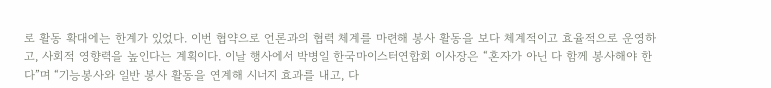로 활동 확대에는 한계가 있었다. 이번 협약으로 언론과의 협력 체계를 마련해 봉사 활동을 보다 체계적이고 효율적으로 운영하고, 사회적 영향력을 높인다는 계획이다. 이날 행사에서 박병일 한국마이스터연합회 이사장은 “혼자가 아닌 다 함께 봉사해야 한다”며 “기능봉사와 일반 봉사 활동을 연계해 시너지 효과를 내고, 다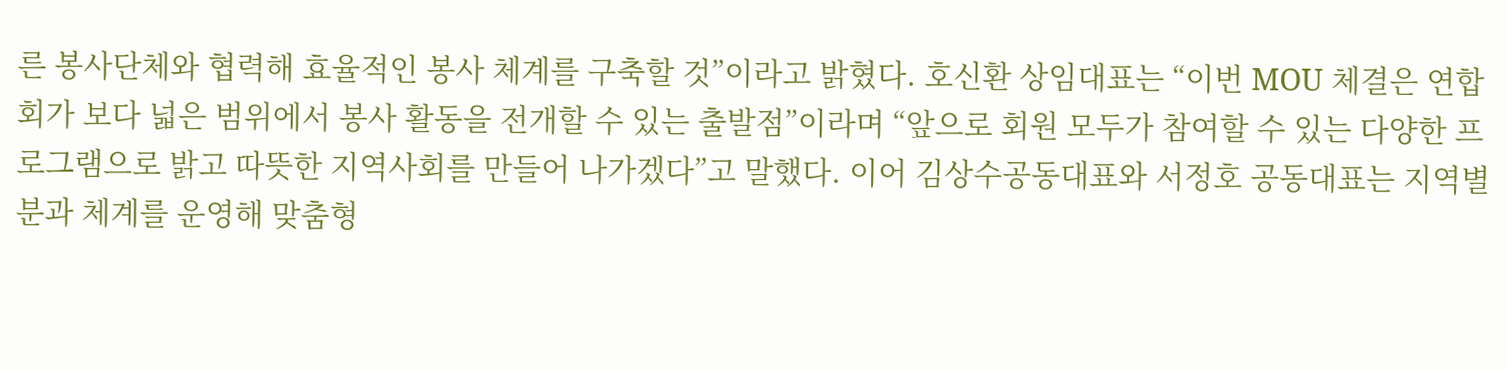른 봉사단체와 협력해 효율적인 봉사 체계를 구축할 것”이라고 밝혔다. 호신환 상임대표는 “이번 MOU 체결은 연합회가 보다 넓은 범위에서 봉사 활동을 전개할 수 있는 출발점”이라며 “앞으로 회원 모두가 참여할 수 있는 다양한 프로그램으로 밝고 따뜻한 지역사회를 만들어 나가겠다”고 말했다. 이어 김상수공동대표와 서정호 공동대표는 지역별 분과 체계를 운영해 맞춤형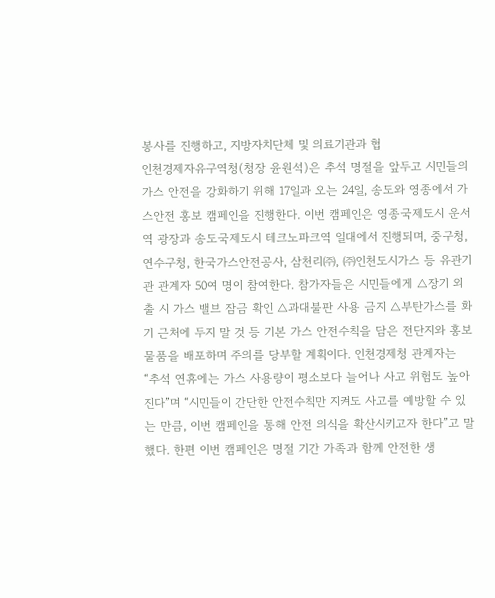봉사를 진행하고, 지방자치단체 및 의료기관과 협
인천경제자유구역청(청장 윤원석)은 추석 명절을 앞두고 시민들의 가스 안전을 강화하기 위해 17일과 오는 24일, 송도와 영종에서 가스안전 홍보 캠페인을 진행한다. 이번 캠페인은 영종국제도시 운서역 광장과 송도국제도시 테크노파크역 일대에서 진행되며, 중구청, 연수구청, 한국가스안전공사, 삼천리㈜, ㈜인천도시가스 등 유관기관 관계자 50여 명이 참여한다. 참가자들은 시민들에게 △장기 외출 시 가스 밸브 잠금 확인 △과대불판 사용 금지 △부탄가스를 화기 근처에 두지 말 것 등 기본 가스 안전수칙을 담은 전단지와 홍보물품을 배포하며 주의를 당부할 계획이다. 인천경제청 관계자는 “추석 연휴에는 가스 사용량이 평소보다 늘어나 사고 위험도 높아진다”며 “시민들이 간단한 안전수칙만 지켜도 사고를 예방할 수 있는 만큼, 이번 캠페인을 통해 안전 의식을 확산시키고자 한다”고 말했다. 한편 이번 캠페인은 명절 기간 가족과 함께 안전한 생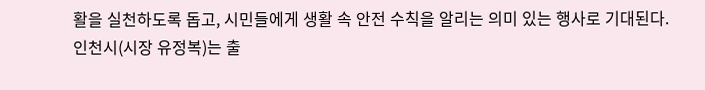활을 실천하도록 돕고, 시민들에게 생활 속 안전 수칙을 알리는 의미 있는 행사로 기대된다.
인천시(시장 유정복)는 출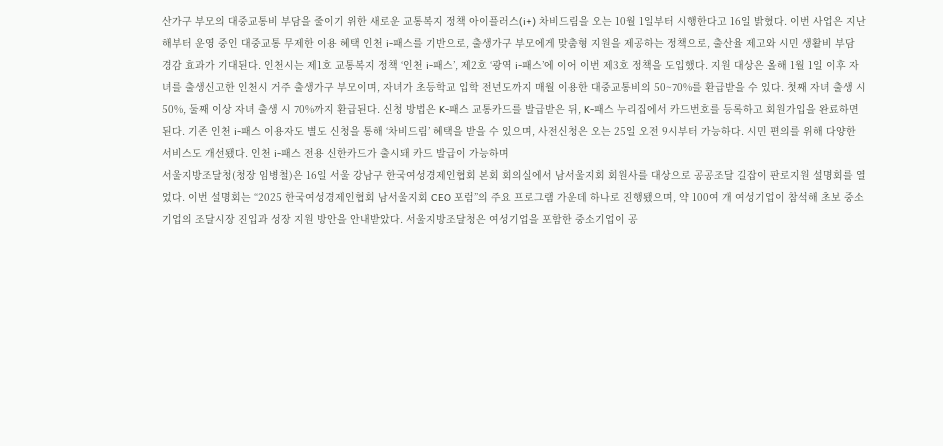산가구 부모의 대중교통비 부담을 줄이기 위한 새로운 교통복지 정책 아이플러스(i+) 차비드림을 오는 10월 1일부터 시행한다고 16일 밝혔다. 이번 사업은 지난해부터 운영 중인 대중교통 무제한 이용 혜택 인천 i-패스를 기반으로, 출생가구 부모에게 맞춤형 지원을 제공하는 정책으로, 출산율 제고와 시민 생활비 부담 경감 효과가 기대된다. 인천시는 제1호 교통복지 정책 ‘인천 i-패스’, 제2호 ‘광역 i-패스’에 이어 이번 제3호 정책을 도입했다. 지원 대상은 올해 1월 1일 이후 자녀를 출생신고한 인천시 거주 출생가구 부모이며, 자녀가 초등학교 입학 전년도까지 매월 이용한 대중교통비의 50~70%를 환급받을 수 있다. 첫째 자녀 출생 시 50%, 둘째 이상 자녀 출생 시 70%까지 환급된다. 신청 방법은 K-패스 교통카드를 발급받은 뒤, K-패스 누리집에서 카드번호를 등록하고 회원가입을 완료하면 된다. 기존 인천 i-패스 이용자도 별도 신청을 통해 ‘차비드림’ 혜택을 받을 수 있으며, 사전신청은 오는 25일 오전 9시부터 가능하다. 시민 편의를 위해 다양한 서비스도 개선됐다. 인천 i-패스 전용 신한카드가 출시돼 카드 발급이 가능하며
서울지방조달청(청장 임병철)은 16일 서울 강남구 한국여성경제인협회 본회 회의실에서 남서울지회 회원사를 대상으로 공공조달 길잡이 판로지원 설명회를 열었다. 이번 설명회는 “2025 한국여성경제인협회 남서울지회 CEO 포럼”의 주요 프로그램 가운데 하나로 진행됐으며, 약 100여 개 여성기업이 참석해 초보 중소기업의 조달시장 진입과 성장 지원 방안을 안내받았다. 서울지방조달청은 여성기업을 포함한 중소기업이 공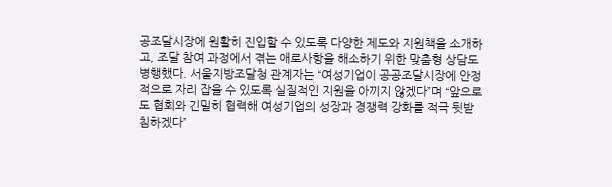공조달시장에 원활히 진입할 수 있도록 다양한 제도와 지원책을 소개하고, 조달 참여 과정에서 겪는 애로사항을 해소하기 위한 맞춤형 상담도 병행했다. 서울지방조달청 관계자는 “여성기업이 공공조달시장에 안정적으로 자리 잡을 수 있도록 실질적인 지원을 아끼지 않겠다”며 “앞으로도 협회와 긴밀히 협력해 여성기업의 성장과 경쟁력 강화를 적극 뒷받침하겠다”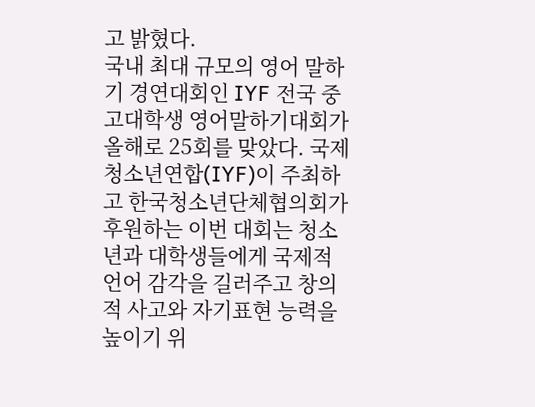고 밝혔다.
국내 최대 규모의 영어 말하기 경연대회인 IYF 전국 중고대학생 영어말하기대회가 올해로 25회를 맞았다. 국제청소년연합(IYF)이 주최하고 한국청소년단체협의회가 후원하는 이번 대회는 청소년과 대학생들에게 국제적 언어 감각을 길러주고 창의적 사고와 자기표현 능력을 높이기 위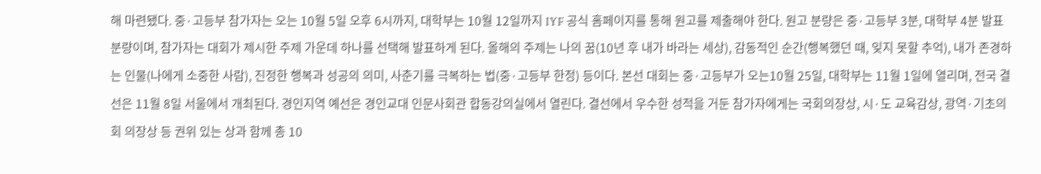해 마련됐다. 중·고등부 참가자는 오는 10월 5일 오후 6시까지, 대학부는 10월 12일까지 IYF 공식 홈페이지를 통해 원고를 제출해야 한다. 원고 분량은 중·고등부 3분, 대학부 4분 발표 분량이며, 참가자는 대회가 제시한 주제 가운데 하나를 선택해 발표하게 된다. 올해의 주제는 나의 꿈(10년 후 내가 바라는 세상), 감동적인 순간(행복했던 때, 잊지 못할 추억), 내가 존경하는 인물(나에게 소중한 사람), 진정한 행복과 성공의 의미, 사춘기를 극복하는 법(중·고등부 한정) 등이다. 본선 대회는 중·고등부가 오는10월 25일, 대학부는 11월 1일에 열리며, 전국 결선은 11월 8일 서울에서 개최된다. 경인지역 예선은 경인교대 인문사회관 합동강의실에서 열린다. 결선에서 우수한 성적을 거둔 참가자에게는 국회의장상, 시·도 교육감상, 광역·기초의회 의장상 등 권위 있는 상과 함께 총 10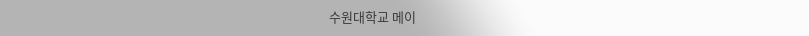수원대학교 메이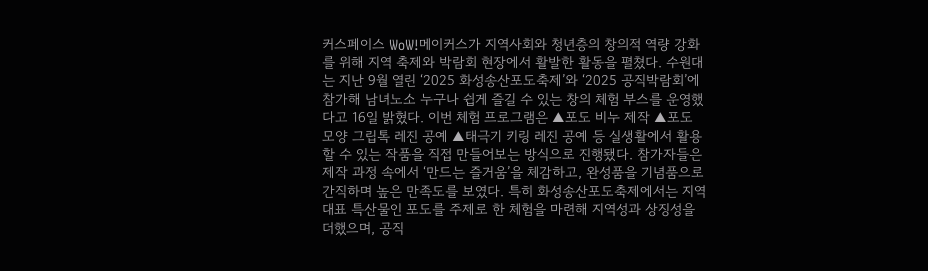커스페이스 WoW!메이커스가 지역사회와 청년층의 창의적 역량 강화를 위해 지역 축제와 박람회 현장에서 활발한 활동을 펼쳤다. 수원대는 지난 9월 열린 ‘2025 화성송산포도축제’와 ‘2025 공직박람회’에 참가해 남녀노소 누구나 쉽게 즐길 수 있는 창의 체험 부스를 운영했다고 16일 밝혔다. 이번 체험 프로그램은 ▲포도 비누 제작 ▲포도 모양 그립톡 레진 공예 ▲태극기 키링 레진 공예 등 실생활에서 활용할 수 있는 작품을 직접 만들어보는 방식으로 진행됐다. 참가자들은 제작 과정 속에서 ‘만드는 즐거움’을 체감하고, 완성품을 기념품으로 간직하며 높은 만족도를 보였다. 특히 화성송산포도축제에서는 지역 대표 특산물인 포도를 주제로 한 체험을 마련해 지역성과 상징성을 더했으며, 공직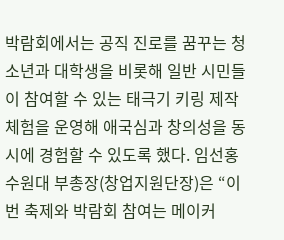박람회에서는 공직 진로를 꿈꾸는 청소년과 대학생을 비롯해 일반 시민들이 참여할 수 있는 태극기 키링 제작 체험을 운영해 애국심과 창의성을 동시에 경험할 수 있도록 했다. 임선홍 수원대 부총장(창업지원단장)은 “이번 축제와 박람회 참여는 메이커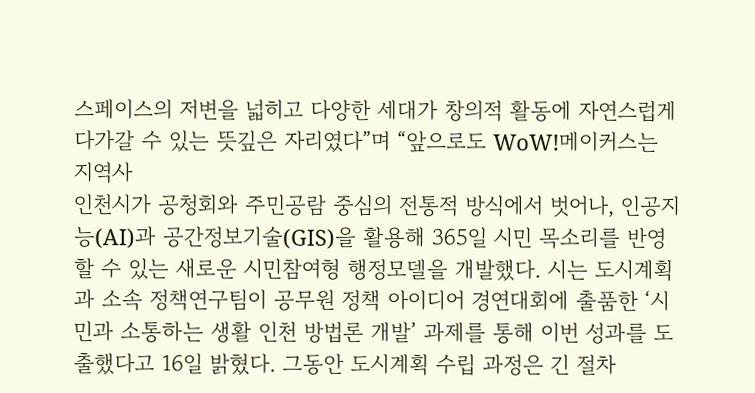스페이스의 저변을 넓히고 다양한 세대가 창의적 활동에 자연스럽게 다가갈 수 있는 뜻깊은 자리였다”며 “앞으로도 WoW!메이커스는 지역사
인천시가 공청회와 주민공람 중심의 전통적 방식에서 벗어나, 인공지능(AI)과 공간정보기술(GIS)을 활용해 365일 시민 목소리를 반영할 수 있는 새로운 시민참여형 행정모델을 개발했다. 시는 도시계획과 소속 정책연구팀이 공무원 정책 아이디어 경연대회에 출품한 ‘시민과 소통하는 생활 인천 방법론 개발’ 과제를 통해 이번 성과를 도출했다고 16일 밝혔다. 그동안 도시계획 수립 과정은 긴 절차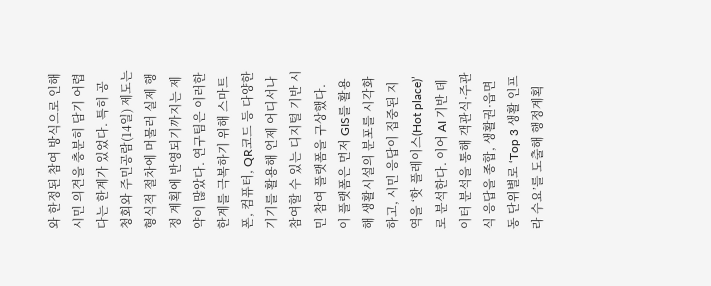와 한정된 참여 방식으로 인해 시민 의견을 충분히 담기 어렵다는 한계가 있었다. 특히 공청회와 주민공람(14일) 제도는 형식적 절차에 머물러 실제 행정 계획에 반영되기까지는 제약이 많았다. 연구팀은 이러한 한계를 극복하기 위해 스마트폰, 컴퓨터, QR코드 등 다양한 기기를 활용해 언제 어디서나 참여할 수 있는 디지털 기반 시민 참여 플랫폼을 구상했다. 이 플랫폼은 먼저 GIS를 활용해 생활시설의 분포를 시각화하고, 시민 응답이 집중된 지역을 ‘핫 플레이스(Hot place)’로 분석한다. 이어 AI 기반 데이터 분석을 통해 객관식·주관식 응답을 종합, 생활권·읍면동 단위별로 ‘Top 3 생활 인프라 수요’를 도출해 행정계획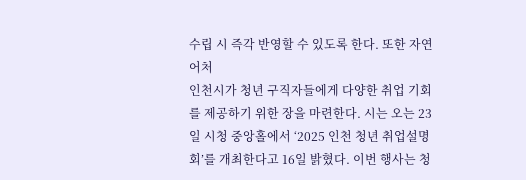수립 시 즉각 반영할 수 있도록 한다. 또한 자연어처
인천시가 청년 구직자들에게 다양한 취업 기회를 제공하기 위한 장을 마련한다. 시는 오는 23일 시청 중앙홀에서 ‘2025 인천 청년 취업설명회’를 개최한다고 16일 밝혔다. 이번 행사는 청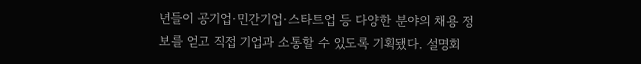년들이 공기업·민간기업·스타트업 등 다양한 분야의 채용 정보를 얻고 직접 기업과 소통할 수 있도록 기획됐다. 설명회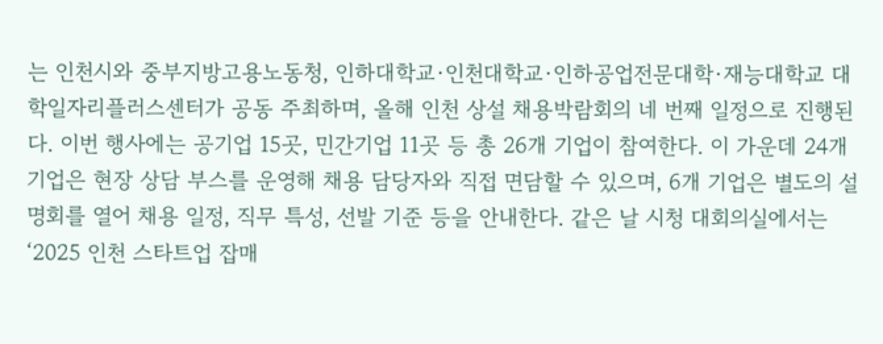는 인천시와 중부지방고용노동청, 인하대학교·인천대학교·인하공업전문대학·재능대학교 대학일자리플러스센터가 공동 주최하며, 올해 인천 상설 채용박람회의 네 번째 일정으로 진행된다. 이번 행사에는 공기업 15곳, 민간기업 11곳 등 총 26개 기업이 참여한다. 이 가운데 24개 기업은 현장 상담 부스를 운영해 채용 담당자와 직접 면담할 수 있으며, 6개 기업은 별도의 설명회를 열어 채용 일정, 직무 특성, 선발 기준 등을 안내한다. 같은 날 시청 대회의실에서는 ‘2025 인천 스타트업 잡매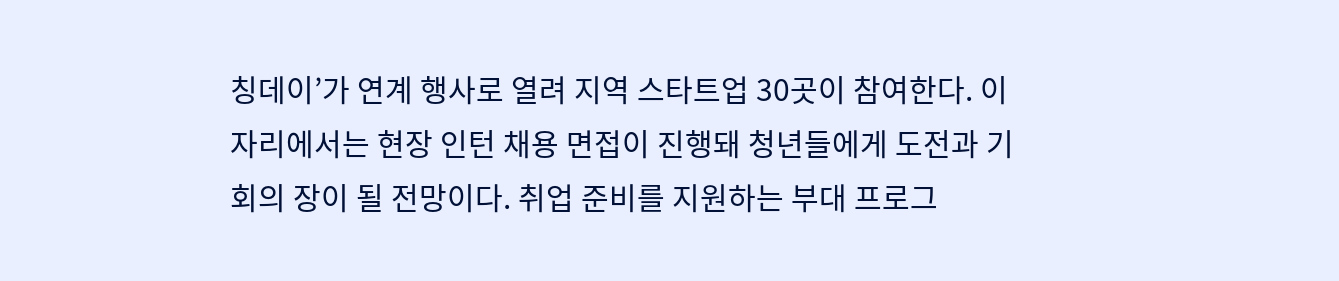칭데이’가 연계 행사로 열려 지역 스타트업 30곳이 참여한다. 이 자리에서는 현장 인턴 채용 면접이 진행돼 청년들에게 도전과 기회의 장이 될 전망이다. 취업 준비를 지원하는 부대 프로그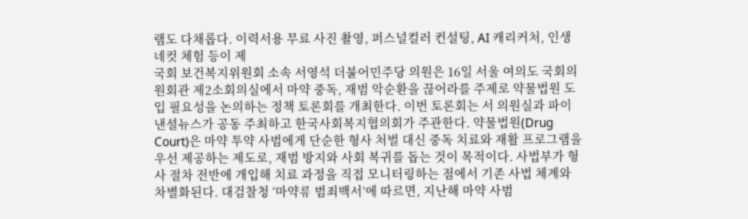램도 다채롭다. 이력서용 무료 사진 촬영, 퍼스널컬러 컨설팅, AI 캐리커처, 인생네컷 체험 등이 제
국회 보건복지위원회 소속 서영석 더불어민주당 의원은 16일 서울 여의도 국회의원회관 제2소회의실에서 마약 중독, 재범 악순환을 끊어라를 주제로 약물법원 도입 필요성을 논의하는 정책 토론회를 개최한다. 이번 토론회는 서 의원실과 파이낸셜뉴스가 공동 주최하고 한국사회복지협의회가 주관한다. 약물법원(Drug Court)은 마약 투약 사범에게 단순한 형사 처벌 대신 중독 치료와 재활 프로그램을 우선 제공하는 제도로, 재범 방지와 사회 복귀를 돕는 것이 목적이다. 사법부가 형사 절차 전반에 개입해 치료 과정을 직접 모니터링하는 점에서 기존 사법 체계와 차별화된다. 대검찰청 ‘마약류 범죄백서’에 따르면, 지난해 마약 사범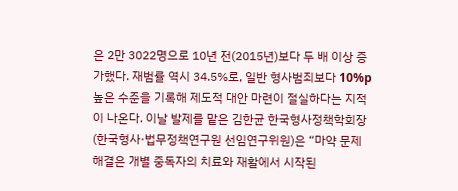은 2만 3022명으로 10년 전(2015년)보다 두 배 이상 증가했다. 재범률 역시 34.5%로, 일반 형사범죄보다 10%p 높은 수준을 기록해 제도적 대안 마련이 절실하다는 지적이 나온다. 이날 발제를 맡은 김한균 한국형사정책학회장(한국형사·법무정책연구원 선임연구위원)은 “마약 문제 해결은 개별 중독자의 치료와 재활에서 시작된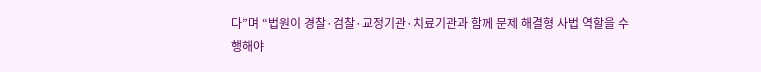다”며 “법원이 경찰·검찰·교정기관·치료기관과 함께 문제 해결형 사법 역할을 수행해야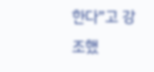한다”고 강조했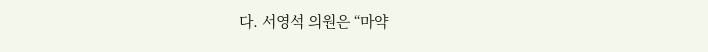다. 서영석 의원은 “마약